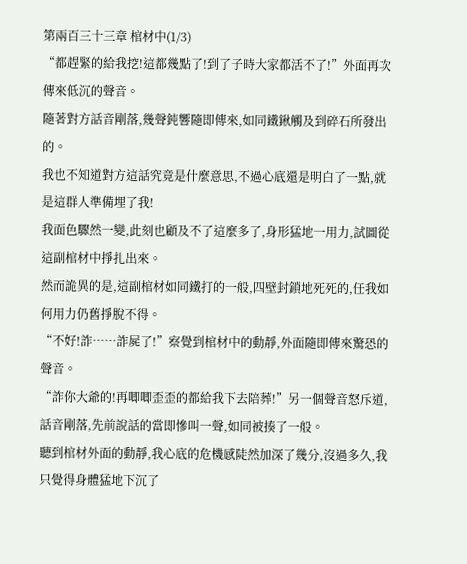第兩百三十三章 棺材中(1/3)
“都趕緊的給我挖!這都幾點了!到了子時大家都活不了!”外面再次傳來低沉的聲音。
隨著對方話音剛落,幾聲鈍響隨即傳來,如同鐵鍬觸及到碎石所發出的。
我也不知道對方這話究竟是什麼意思,不過心底還是明白了一點,就是這群人準備埋了我!
我面色驟然一變,此刻也顧及不了這麼多了,身形猛地一用力,試圖從這副棺材中掙扎出來。
然而詭異的是,這副棺材如同鐵打的一般,四壁封鎖地死死的,任我如何用力仍舊掙脫不得。
“不好!詐……詐屍了!”察覺到棺材中的動靜,外面隨即傳來驚恐的聲音。
“詐你大爺的!再唧唧歪歪的都給我下去陪葬!”另一個聲音怒斥道,話音剛落,先前說話的當即慘叫一聲,如同被揍了一般。
聽到棺材外面的動靜,我心底的危機感陡然加深了幾分,沒過多久,我只覺得身體猛地下沉了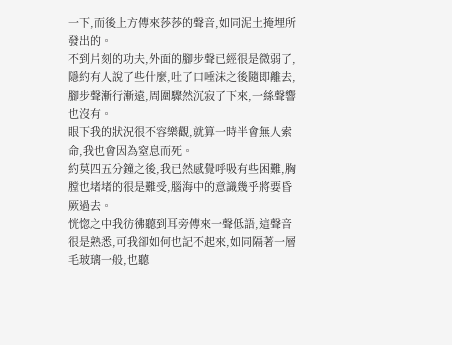一下,而後上方傳來莎莎的聲音,如同泥土掩埋所發出的。
不到片刻的功夫,外面的腳步聲已經很是微弱了,隱約有人說了些什麼,吐了口唾沫之後隨即離去,腳步聲漸行漸遠,周圍驟然沉寂了下來,一絲聲響也沒有。
眼下我的狀況很不容樂觀,就算一時半會無人索命,我也會因為窒息而死。
約莫四五分鐘之後,我已然感覺呼吸有些困難,胸膛也堵堵的很是難受,腦海中的意識幾乎將要昏厥過去。
恍惚之中我彷彿聽到耳旁傳來一聲低語,這聲音很是熟悉,可我卻如何也記不起來,如同隔著一層毛玻璃一般,也聽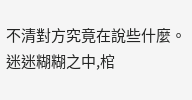不清對方究竟在說些什麼。
迷迷糊糊之中,棺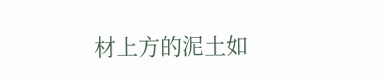材上方的泥土如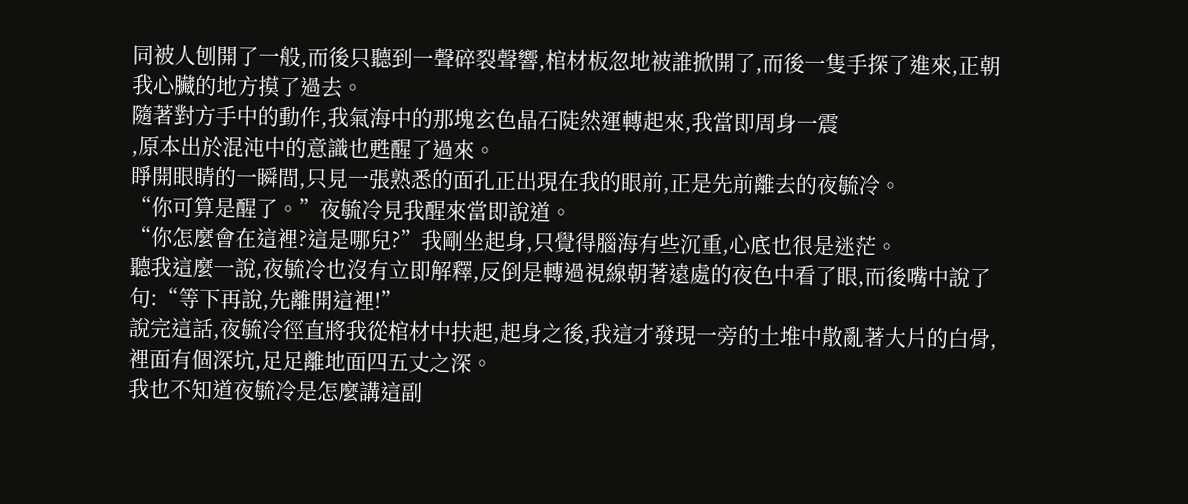同被人刨開了一般,而後只聽到一聲碎裂聲響,棺材板忽地被誰掀開了,而後一隻手探了進來,正朝我心臟的地方摸了過去。
隨著對方手中的動作,我氣海中的那塊玄色晶石陡然運轉起來,我當即周身一震
,原本出於混沌中的意識也甦醒了過來。
睜開眼睛的一瞬間,只見一張熟悉的面孔正出現在我的眼前,正是先前離去的夜毓冷。
“你可算是醒了。”夜毓冷見我醒來當即說道。
“你怎麼會在這裡?這是哪兒?”我剛坐起身,只覺得腦海有些沉重,心底也很是迷茫。
聽我這麼一說,夜毓冷也沒有立即解釋,反倒是轉過視線朝著遠處的夜色中看了眼,而後嘴中說了句:“等下再說,先離開這裡!”
說完這話,夜毓冷徑直將我從棺材中扶起,起身之後,我這才發現一旁的土堆中散亂著大片的白骨,裡面有個深坑,足足離地面四五丈之深。
我也不知道夜毓冷是怎麼講這副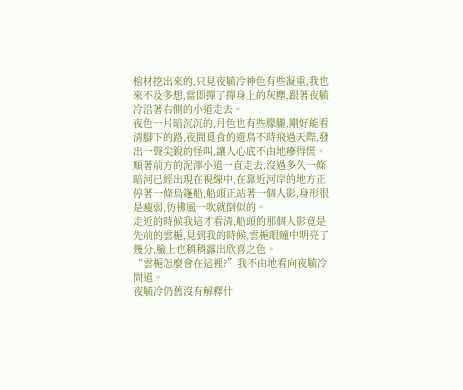棺材挖出來的,只見夜毓冷神色有些凝重,我也來不及多想,當即撣了撣身上的灰塵,跟著夜毓冷沿著右側的小道走去。
夜色一片暗沉沉的,月色也有些朦朧,剛好能看清腳下的路,夜間覓食的遊鳥不時飛過天際,發出一聲尖銳的怪叫,讓人心底不由地瘮得慌。
順著前方的泥濘小道一直走去,沒過多久一條暗河已經出現在視線中,在靠近河岸的地方正停著一條烏篷船,船頭正站著一個人影,身形很是瘦弱,彷彿風一吹就倒似的。
走近的時候我這才看清,船頭的那個人影竟是先前的雲梔,見到我的時候,雲梔眼瞳中明亮了幾分,臉上也稍稍露出欣喜之色。
“雲梔怎麼會在這裡?”我不由地看向夜毓冷問道。
夜毓冷仍舊沒有解釋什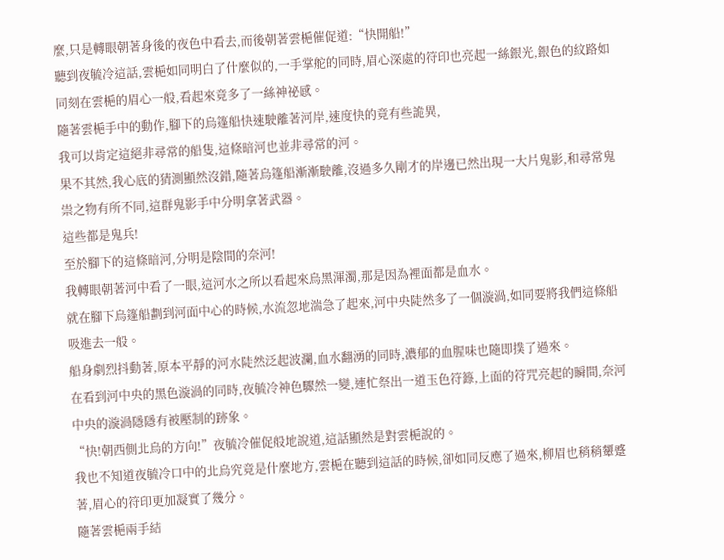麼,只是轉眼朝著身後的夜色中看去,而後朝著雲梔催促道:“快開船!”
聽到夜毓冷這話,雲梔如同明白了什麼似的,一手掌舵的同時,眉心深處的符印也亮起一絲銀光,銀色的紋路如同刻在雲梔的眉心一般,看起來竟多了一絲神祕感。
隨著雲梔手中的動作,腳下的烏篷船快速駛離著河岸,速度快的竟有些詭異,
我可以肯定這絕非尋常的船隻,這條暗河也並非尋常的河。
果不其然,我心底的猜測顯然沒錯,隨著烏篷船漸漸駛離,沒過多久剛才的岸邊已然出現一大片鬼影,和尋常鬼祟之物有所不同,這群鬼影手中分明拿著武器。
這些都是鬼兵!
至於腳下的這條暗河,分明是陰間的奈河!
我轉眼朝著河中看了一眼,這河水之所以看起來烏黑渾濁,那是因為裡面都是血水。
就在腳下烏篷船劃到河面中心的時候,水流忽地湍急了起來,河中央陡然多了一個漩渦,如同要將我們這條船吸進去一般。
船身劇烈抖動著,原本平靜的河水陡然泛起波瀾,血水翻湧的同時,濃郁的血腥味也隨即撲了過來。
在看到河中央的黑色漩渦的同時,夜毓冷神色驟然一變,連忙祭出一道玉色符籙,上面的符咒亮起的瞬間,奈河中央的漩渦隱隱有被壓制的跡象。
“快!朝西側北烏的方向!”夜毓冷催促般地說道,這話顯然是對雲梔說的。
我也不知道夜毓冷口中的北烏究竟是什麼地方,雲梔在聽到這話的時候,卻如同反應了過來,柳眉也稍稍顰蹙著,眉心的符印更加凝實了幾分。
隨著雲梔兩手結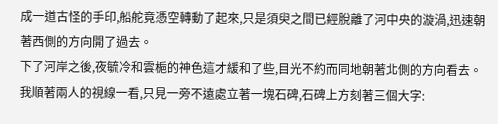成一道古怪的手印,船舵竟憑空轉動了起來,只是須臾之間已經脫離了河中央的漩渦,迅速朝著西側的方向開了過去。
下了河岸之後,夜毓冷和雲梔的神色這才緩和了些,目光不約而同地朝著北側的方向看去。
我順著兩人的視線一看,只見一旁不遠處立著一塊石碑,石碑上方刻著三個大字: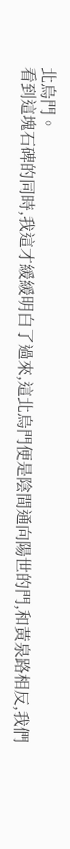北烏門。
看到這塊石碑的同時,我這才緩緩明白了過來,這北烏門便是陰間通向陽世的門,和黃泉路相反,我們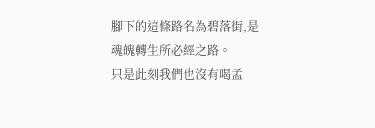腳下的這條路名為碧落街,是魂魄轉生所必經之路。
只是此刻我們也沒有喝孟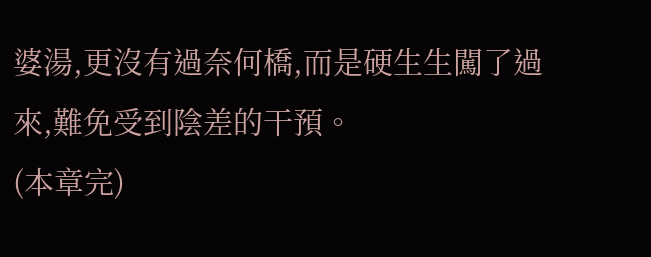婆湯,更沒有過奈何橋,而是硬生生闖了過來,難免受到陰差的干預。
(本章完)